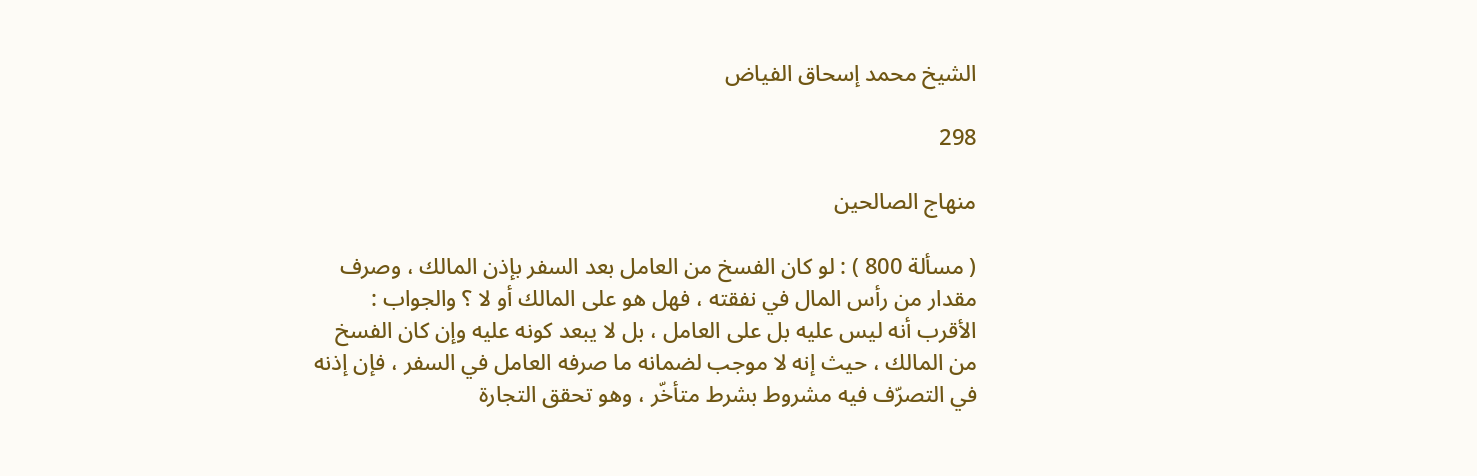الشيخ محمد إسحاق الفياض

298

منهاج الصالحين

( مسألة 800 ) : لو كان الفسخ من العامل بعد السفر بإذن المالك ، وصرف مقدار من رأس المال في نفقته ، فهل هو على المالك أو لا ؟ والجواب : الأقرب أنه ليس عليه بل على العامل ، بل لا يبعد كونه عليه وإن كان الفسخ من المالك ، حيث إنه لا موجب لضمانه ما صرفه العامل في السفر ، فإن إذنه في التصرّف فيه مشروط بشرط متأخّر ، وهو تحقق التجارة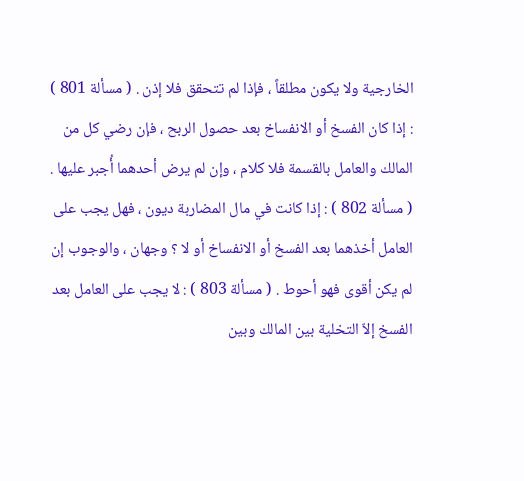الخارجية ولا يكون مطلقاً ، فإذا لم تتحقق فلا إذن . ( مسألة 801 ) : إذا كان الفسخ أو الانفساخ بعد حصول الربح ، فإن رضي كل من المالك والعامل بالقسمة فلا كلام ، وإن لم يرض أحدهما أُجبر عليها . ( مسألة 802 ) : إذا كانت في مال المضاربة ديون ، فهل يجب على العامل أخذهما بعد الفسخ أو الانفساخ أو لا ؟ وجهان ، والوجوب إن لم يكن أقوى فهو أحوط . ( مسألة 803 ) : لا يجب على العامل بعد الفسخ إلاّ التخلية بين المالك وبين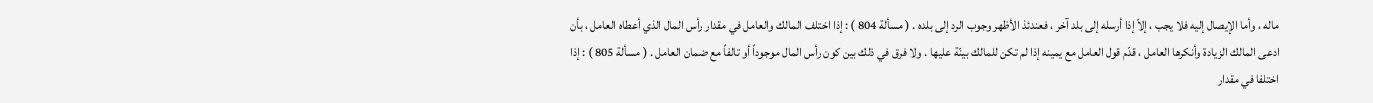ماله ، وأما الإيصال إليه فلا يجب ، إلاّ إذا أرسله إلى بلد آخر ، فعندئذ الأظهر وجوب الرد إلى بلده . ( مسألة 804 ) : إذا اختلف المالك والعامل في مقدار رأس المال الذي أعطاه العامل ، بأن ادعى المالك الزيادة وأنكرها العامل ، قدّم قول العامل مع يمينه إذا لم تكن للمالك بينّة عليها . ولا فرق في ذلك بين كون رأس المال موجوداً أو تالفاً مع ضمان العامل . ( مسألة 805 ) : إذا اختلفا في مقدار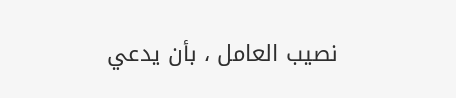نصيب العامل ، بأن يدعي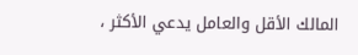المالك الأقل والعامل يدعي الأكثر ،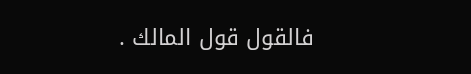فالقول قول المالك .